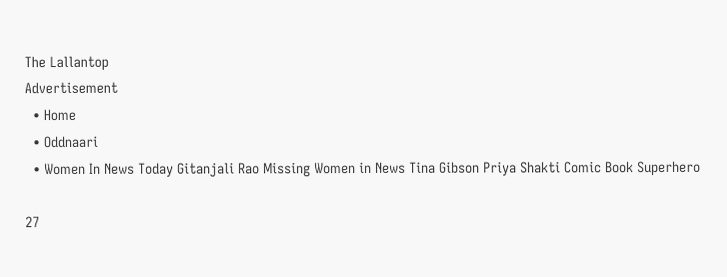The Lallantop
Advertisement
  • Home
  • Oddnaari
  • Women In News Today Gitanjali Rao Missing Women in News Tina Gibson Priya Shakti Comic Book Superhero

27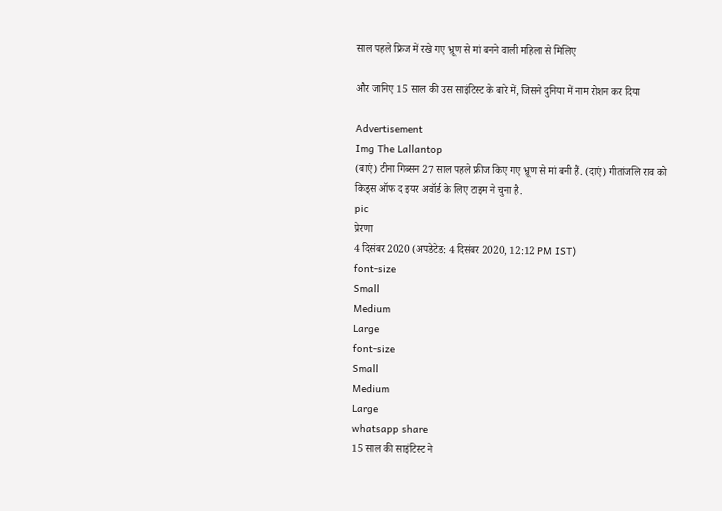साल पहले फ्रिज में रखे गए भ्रूण से मां बनने वाली महिला से मिलिए

और जानिए 15 साल की उस साइंटिस्ट के बारे में, जिसने दुनिया में नाम रोशन कर दिया

Advertisement
Img The Lallantop
(बाएं) टीना गिब्सन 27 साल पहले फ्रीज किए गए भ्रूण से मां बनी हैं. (दाएं) गीतांजलि राव को किड्स ऑफ द इयर अवॉर्ड के लिए टाइम ने चुना है.
pic
प्रेरणा
4 दिसंबर 2020 (अपडेटेड: 4 दिसंबर 2020, 12:12 PM IST)
font-size
Small
Medium
Large
font-size
Small
Medium
Large
whatsapp share
15 साल की साइंटिस्ट ने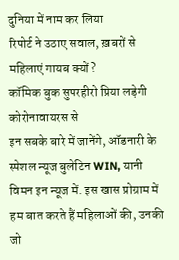दुनिया में नाम कर लिया
रिपोर्ट ने उठाए सवाल, ख़बरों से महिलाएं गायब क्यों?
कॉमिक बुक सुपरहीरो प्रिया लड़ेगी कोरोनावायरस से
इन सबके बारे में जानेंगे, ऑडनारी के स्पेशल न्यूज बुलेटिन WIN, यानी विमन इन न्यूज में. इस खास प्रोग्राम में हम बात करते हैं महिलाओं की, उनकी जो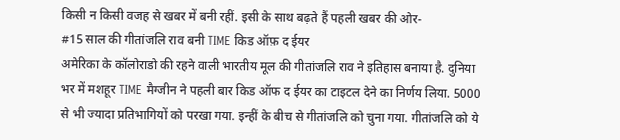किसी न किसी वजह से खबर में बनी रहीं. इसी के साथ बढ़ते हैं पहली खबर की ओर-
#15 साल की गीतांजलि राव बनी TIME किड ऑफ़ द ईयर
अमेरिका के कॉलोराडो की रहने वाली भारतीय मूल की गीतांजलि राव ने इतिहास बनाया है. दुनिया भर में मशहूर TIME मैग्जीन ने पहली बार किड ऑफ द ईयर का टाइटल देने का निर्णय लिया. 5000 से भी ज्यादा प्रतिभागियों को परखा गया. इन्हीं के बीच से गीतांजलि को चुना गया. गीतांजलि को ये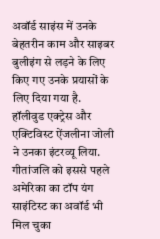अवॉर्ड साइंस में उनके बेहतरीन काम और साइबर बुलीइंग से लड़ने के लिए किए गए उनके प्रयासों के लिए दिया गया है. हॉलीवुड एक्ट्रेस और एक्टिविस्ट ऐंजलीना जोली ने उनका इंटरव्यू लिया.
गीतांजलि को इससे पहले अमेरिका का टॉप यंग साइंटिस्ट का अवॉर्ड भी मिल चुका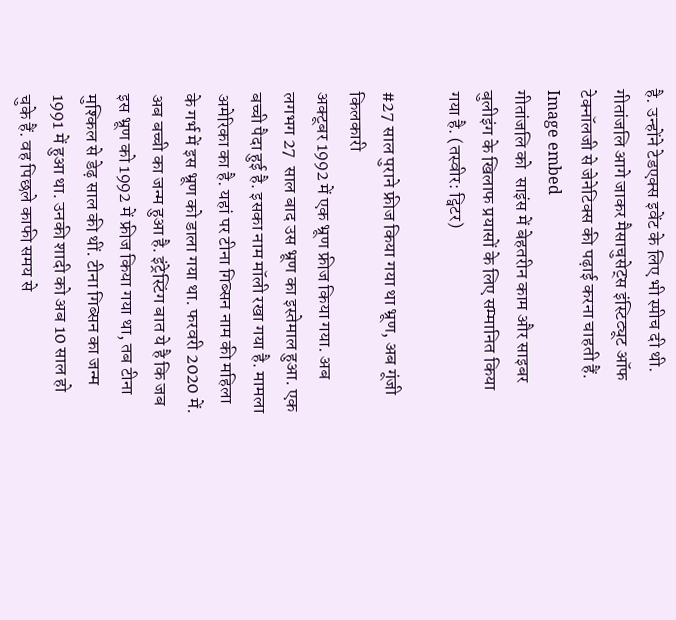है. उन्होंने टेडएक्स इवेंट के लिए भी स्पीच दी थी. गीतांजलि आगे जाकर मैसाचुसेट्स इंस्टिट्यूट ऑफ टेक्नॉलजी से जेनेटिक्स की पढ़ाई करना चाहती हैं.
Image embed
गीतांजलि को  साइंस में बेहतरीन काम और साइबर बुलीइंग के खिलाफ प्रयासों के लिए सम्मानित किया गया है. (तस्वीर: ट्विटर)

#27 साल पुराने फ्रीज किया गया था भ्रूण, अब गूंजी किलकारी
अक्टूबर 1992 में एक भ्रूण फ्रीज किया गया. अब लगभग 27  साल बाद उस भ्रूण का इस्तेमाल हुआ. एक बच्ची पैदा हुई है. इसका नाम मॉली रखा गया है. मामला अमेरिका का है. यहां पर टीना गिब्सन नाम की महिला के गर्भ में इस भ्रूण को डाला गया था. फरवरी 2020 में. अब बच्ची का जन्म हुआ है. इंट्रेस्टिंग बात ये है कि जब इस भ्रूण को 1992 में फ्रीज किया गया था, तब टीना मुश्किल से डेढ़ साल की थीं. टीना गिब्सन का जन्म 1991 में हुआ था. उनकी शादी को अब 10 साल हो चुके हैं. वह पिछले काफी समय से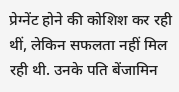प्रेग्नेंट होने की कोशिश कर रही थीं, लेकिन सफलता नहीं मिल रही थी. उनके पति बेंजामिन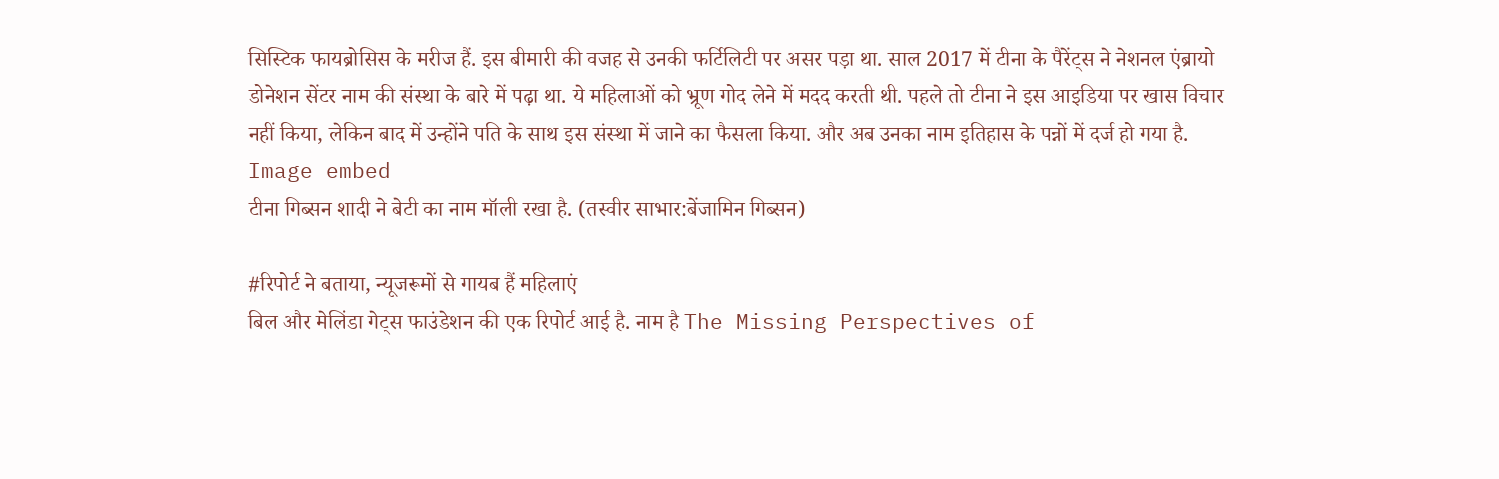सिस्टिक फायब्रोसिस के मरीज हैं. इस बीमारी की वजह से उनकी फर्टिलिटी पर असर पड़ा था. साल 2017 में टीना के पैरेंट्स ने नेशनल एंब्रायो डोनेशन सेंटर नाम की संस्था के बारे में पढ़ा था. ये महिलाओं को भ्रूण गोद लेने में मदद करती थी. पहले तो टीना ने इस आइडिया पर खास विचार नहीं किया, लेकिन बाद में उन्होंने पति के साथ इस संस्था में जाने का फैसला किया. और अब उनका नाम इतिहास के पन्नों में दर्ज हो गया है.
Image embed
टीना गिब्सन शादी ने बेटी का नाम मॉली रखा है. (तस्वीर साभार:बेंजामिन गिब्सन)

#रिपोर्ट ने बताया, न्यूजरूमों से गायब हैं महिलाएं
बिल और मेलिंडा गेट्स फाउंडेशन की एक रिपोर्ट आई है. नाम है The Missing Perspectives of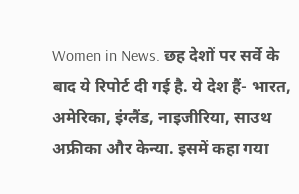Women in News. छह देशों पर सर्वे के बाद ये रिपोर्ट दी गई है. ये देश हैं- भारत, अमेरिका, इंग्लैंड, नाइजीरिया, साउथ अफ्रीका और केन्या. इसमें कहा गया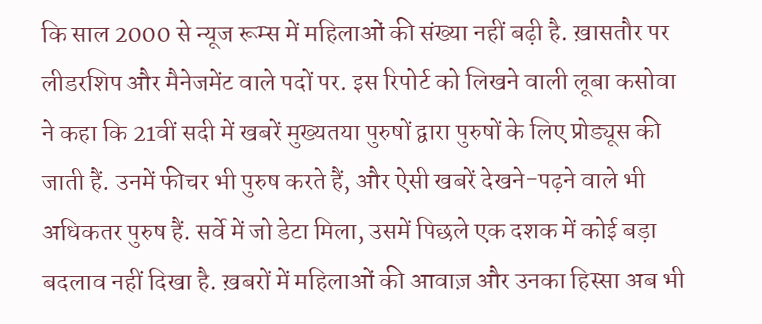कि साल 2000 से न्यूज रूम्स में महिलाओं की संख्या नहीं बढ़ी है. ख़ासतौर पर लीडरशिप और मैनेजमेंट वाले पदों पर. इस रिपोर्ट को लिखने वाली लूबा कसोवा ने कहा कि 21वीं सदी में खबरें मुख्यतया पुरुषों द्वारा पुरुषों के लिए प्रोड्यूस की जाती हैं. उनमें फीचर भी पुरुष करते हैं, और ऐसी खबरें देखने-पढ़ने वाले भी अधिकतर पुरुष हैं. सर्वे में जो डेटा मिला, उसमें पिछले एक दशक में कोई बड़ा बदलाव नहीं दिखा है. ख़बरों में महिलाओं की आवाज़ और उनका हिस्सा अब भी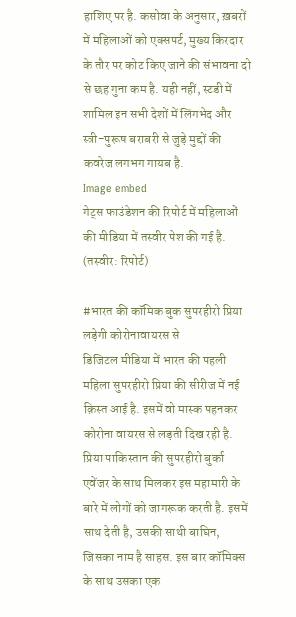हाशिए पर है. कसोवा के अनुसार, ख़बरों में महिलाओं को एक्सपर्ट, मुख्य किरदार के तौर पर कोट किए जाने की संभावना दो से छह गुना कम है. यही नहीं, स्टडी में शामिल इन सभी देशों में लिंगभेद और स्त्री-पुरूष बराबरी से जुड़े मुद्दों की कवरेज लगभग गायब है.
Image embed
गेट्स फाउंडेशन की रिपोर्ट में महिलाओं की मीडिया में तस्वीर पेश की गई है. (तस्वीर: रिपोर्ट)

#भारत की कॉमिक बुक सुपरहीरो प्रिया लड़ेगी कोरोनावायरस से
डिजिटल मीडिया में भारत की पहली महिला सुपरहीरो प्रिया की सीरीज में नई क़िस्त आई है. इसमें वो मास्क पहनकर कोरोना वायरस से लड़ती दिख रही है. प्रिया पाकिस्तान की सुपरहीरो बुर्का एवेंजर के साथ मिलकर इस महामारी के बारे में लोगों को जागरूक करती है. इसमें साथ देती है, उसकी साथी बाघिन, जिसका नाम है साहस. इस बार कॉमिक्स के साथ उसका एक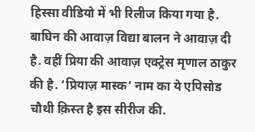हिस्सा वीडियो में भी रिलीज किया गया है. बाघिन की आवाज़ विद्या बालन ने आवाज़ दी है. वहीं प्रिया की आवाज़ एक्ट्रेस मृणाल ठाकुर की है. ‘प्रियाज़ मास्क’ नाम का ये एपिसोड चौथी क़िस्त है इस सीरीज की.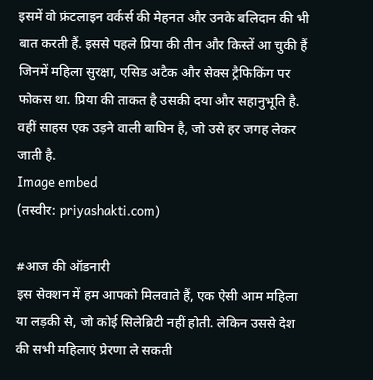इसमें वो फ्रंटलाइन वर्कर्स की मेहनत और उनके बलिदान की भी बात करती हैं. इससे पहले प्रिया की तीन और किस्तें आ चुकी हैं जिनमें महिला सुरक्षा, एसिड अटैक और सेक्स ट्रैफिकिंग पर फोकस था. प्रिया की ताकत है उसकी दया और सहानुभूति है. वहीं साहस एक उड़ने वाली बाघिन है, जो उसे हर जगह लेकर जाती है.
Image embed
(तस्वीर: priyashakti.com)

#आज की ऑडनारी
इस सेक्शन में हम आपको मिलवाते हैं, एक ऐसी आम महिला या लड़की से, जो कोई सिलेब्रिटी नहीं होती. लेकिन उससे देश की सभी महिलाएं प्रेरणा ले सकती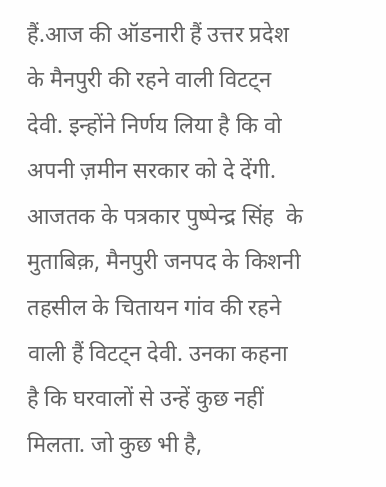हैं.आज की ऑडनारी हैं उत्तर प्रदेश के मैनपुरी की रहने वाली विटट्न देवी. इन्होंने निर्णय लिया है कि वो अपनी ज़मीन सरकार को दे देंगी. आजतक के पत्रकार पुष्पेन्द्र सिंह  के मुताबिक़, मैनपुरी जनपद के किशनी तहसील के चितायन गांव की रहने वाली हैं विटट्न देवी. उनका कहना है कि घरवालों से उन्हें कुछ नहीं मिलता. जो कुछ भी है,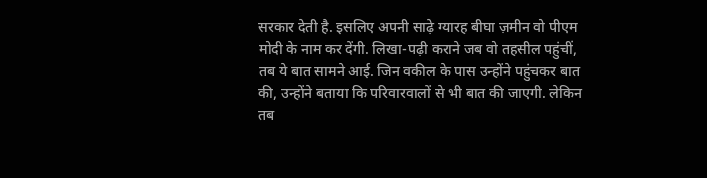सरकार देती है. इसलिए अपनी साढ़े ग्यारह बीघा ज़मीन वो पीएम मोदी के नाम कर देंगी. लिखा-पढ़ी कराने जब वो तहसील पहुंचीं, तब ये बात सामने आई. जिन वकील के पास उन्होंने पहुंचकर बात की, उन्होंने बताया कि परिवारवालों से भी बात की जाएगी. लेकिन तब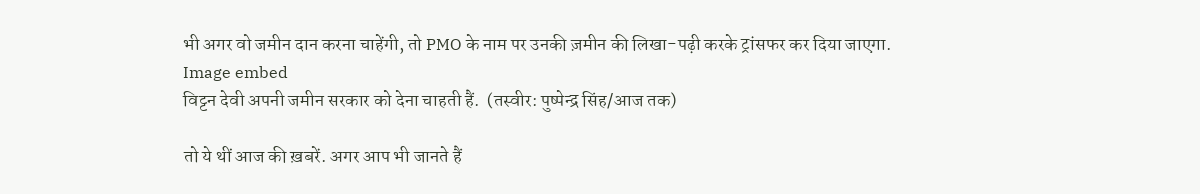भी अगर वो जमीन दान करना चाहेंगी, तो PMO के नाम पर उनकी ज़मीन की लिखा-पढ़ी करके ट्रांसफर कर दिया जाएगा.
Image embed
विट्टन देवी अपनी जमीन सरकार को देना चाहती हैं.  (तस्वीर: पुष्पेन्द्र सिंह/आज तक)

तो ये थीं आज की ख़बरें. अगर आप भी जानते हैं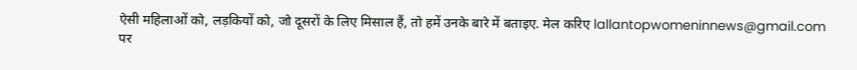ऐसी महिलाओं को, लड़कियों को, जो दूसरों के लिए मिसाल हैं, तो हमें उनके बारे में बताइए. मेल करिए lallantopwomeninnews@gmail.com
पर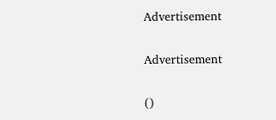Advertisement

Advertisement

()